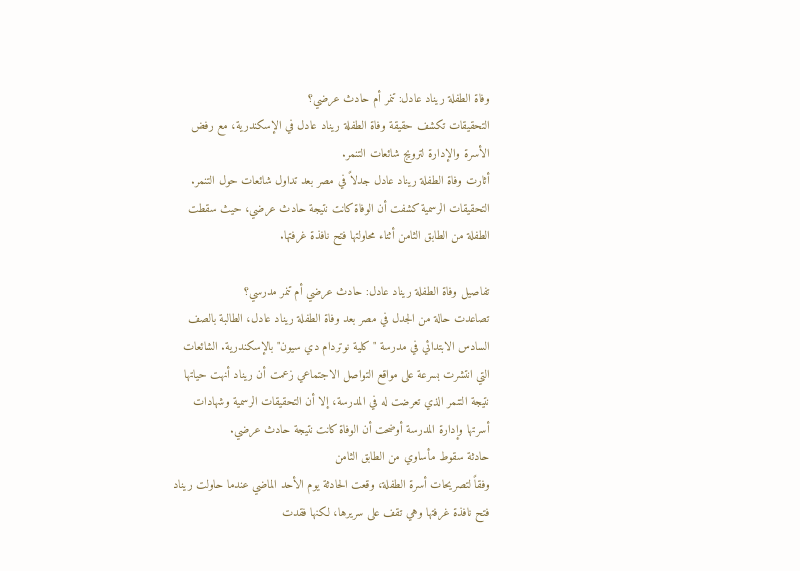وفاة الطفلة ريناد عادل: تنمر أم حادث عرضي؟
التحقيقات تكشف حقيقة وفاة الطفلة ريناد عادل في الإسكندرية، مع رفض الأسرة والإدارة لترويج شائعات التنمر.
أثارت وفاة الطفلة ريناد عادل جدلاً في مصر بعد تداول شائعات حول التنمر. التحقيقات الرسمية كشفت أن الوفاة كانت نتيجة حادث عرضي، حيث سقطت الطفلة من الطابق الثامن أثناء محاولتها فتح نافذة غرفتها.

تفاصيل وفاة الطفلة ريناد عادل: حادث عرضي أم تنمر مدرسي؟
تصاعدت حالة من الجدل في مصر بعد وفاة الطفلة ريناد عادل، الطالبة بالصف السادس الابتدائي في مدرسة "كلية نوتردام دي سيون" بالإسكندرية. الشائعات التي انتشرت بسرعة على مواقع التواصل الاجتماعي زعمت أن ريناد أنهت حياتها نتيجة التنمر الذي تعرضت له في المدرسة، إلا أن التحقيقات الرسمية وشهادات أسرتها وإدارة المدرسة أوضحت أن الوفاة كانت نتيجة حادث عرضي.
حادثة سقوط مأساوي من الطابق الثامن
وفقاً لتصريحات أسرة الطفلة، وقعت الحادثة يوم الأحد الماضي عندما حاولت ريناد فتح نافذة غرفتها وهي تقف على سريرها، لكنها فقدت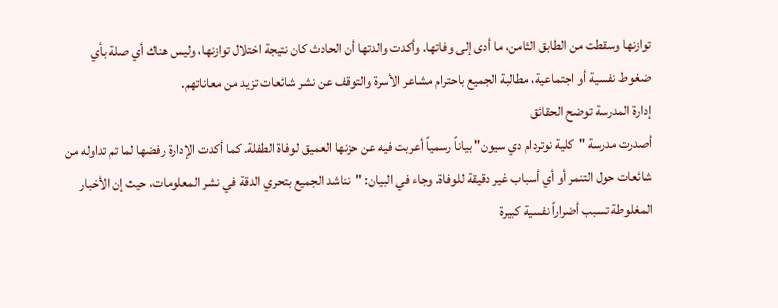توازنها وسقطت من الطابق الثامن، ما أدى إلى وفاتها. وأكدت والدتها أن الحادث كان نتيجة اختلال توازنها، وليس هناك أي صلة بأي ضغوط نفسية أو اجتماعية، مطالبة الجميع باحترام مشاعر الأسرة والتوقف عن نشر شائعات تزيد من معاناتهم.
إدارة المدرسة توضح الحقائق
أصدرت مدرسة "كلية نوتردام دي سيون" بياناً رسمياً أعربت فيه عن حزنها العميق لوفاة الطفلة. كما أكدت الإدارة رفضها لما تم تداوله من شائعات حول التنمر أو أي أسباب غير دقيقة للوفاة. وجاء في البيان: "نناشد الجميع بتحري الدقة في نشر المعلومات، حيث إن الأخبار المغلوطة تسبب أضراراً نفسية كبيرة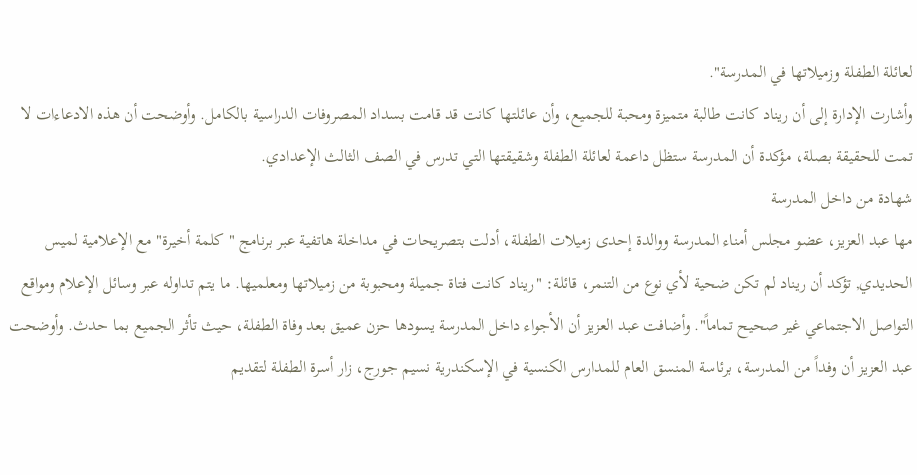لعائلة الطفلة وزميلاتها في المدرسة".
وأشارت الإدارة إلى أن ريناد كانت طالبة متميزة ومحبة للجميع، وأن عائلتها كانت قد قامت بسداد المصروفات الدراسية بالكامل. وأوضحت أن هذه الادعاءات لا تمت للحقيقة بصلة، مؤكدة أن المدرسة ستظل داعمة لعائلة الطفلة وشقيقتها التي تدرس في الصف الثالث الإعدادي.
شهادة من داخل المدرسة
مها عبد العزيز، عضو مجلس أمناء المدرسة ووالدة إحدى زميلات الطفلة، أدلت بتصريحات في مداخلة هاتفية عبر برنامج "كلمة أخيرة" مع الإعلامية لميس الحديدي, تؤكد أن ريناد لم تكن ضحية لأي نوع من التنمر، قائلة: "ريناد كانت فتاة جميلة ومحبوبة من زميلاتها ومعلميها. ما يتم تداوله عبر وسائل الإعلام ومواقع التواصل الاجتماعي غير صحيح تماماً". وأضافت عبد العزيز أن الأجواء داخل المدرسة يسودها حزن عميق بعد وفاة الطفلة، حيث تأثر الجميع بما حدث. وأوضحت عبد العزيز أن وفداً من المدرسة، برئاسة المنسق العام للمدارس الكنسية في الإسكندرية نسيم جورج، زار أسرة الطفلة لتقديم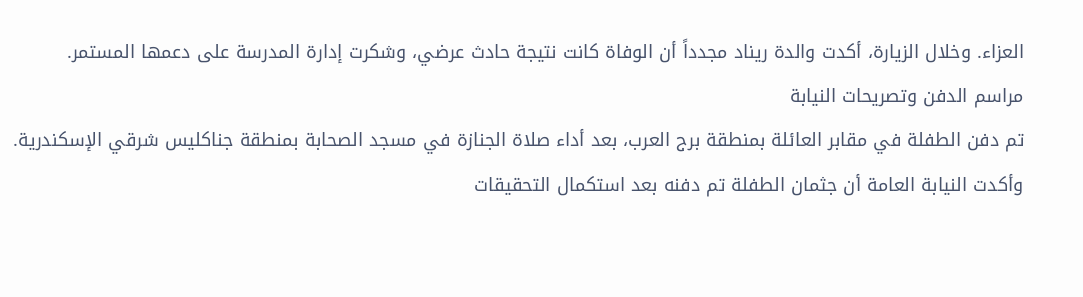العزاء. وخلال الزيارة، أكدت والدة ريناد مجدداً أن الوفاة كانت نتيجة حادث عرضي، وشكرت إدارة المدرسة على دعمها المستمر.
مراسم الدفن وتصريحات النيابة
تم دفن الطفلة في مقابر العائلة بمنطقة برج العرب، بعد أداء صلاة الجنازة في مسجد الصحابة بمنطقة جناكليس شرقي الإسكندرية. وأكدت النيابة العامة أن جثمان الطفلة تم دفنه بعد استكمال التحقيقات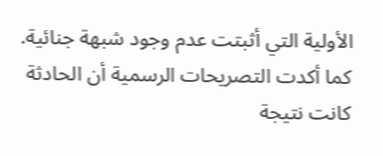الأولية التي أثبتت عدم وجود شبهة جنائية. كما أكدت التصريحات الرسمية أن الحادثة كانت نتيجة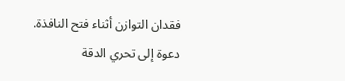فقدان التوازن أثناء فتح النافذة.
دعوة إلى تحري الدقة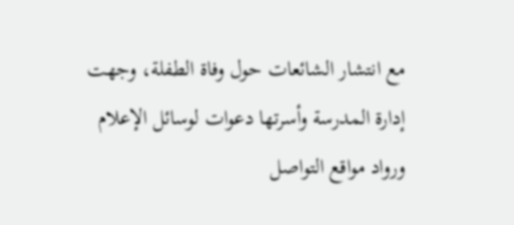مع انتشار الشائعات حول وفاة الطفلة، وجهت إدارة المدرسة وأسرتها دعوات لوسائل الإعلام ورواد مواقع التواصل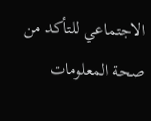الاجتماعي للتأكد من صحة المعلومات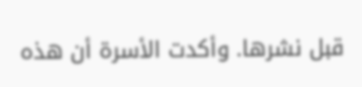قبل نشرها. وأكدت الأسرة أن هذه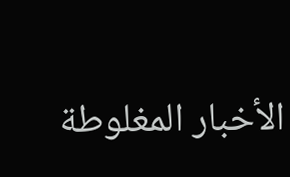الأخبار المغلوطة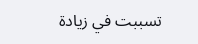تسببت في زيادة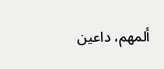ألمهم، داعين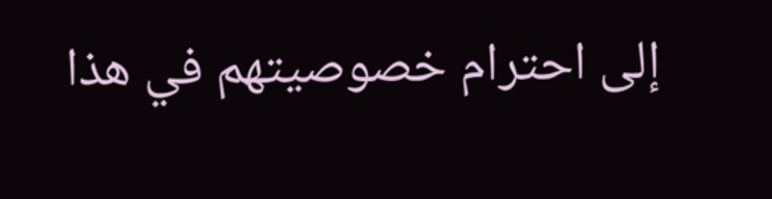إلى احترام خصوصيتهم في هذا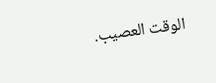الوقت العصيب.